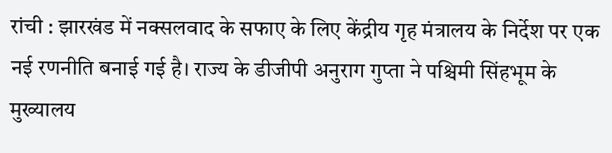रांची : झारखंड में नक्सलवाद के सफाए के लिए केंद्रीय गृह मंत्रालय के निर्देश पर एक नई रणनीति बनाई गई है। राज्य के डीजीपी अनुराग गुप्ता ने पश्चिमी सिंहभूम के मुख्यालय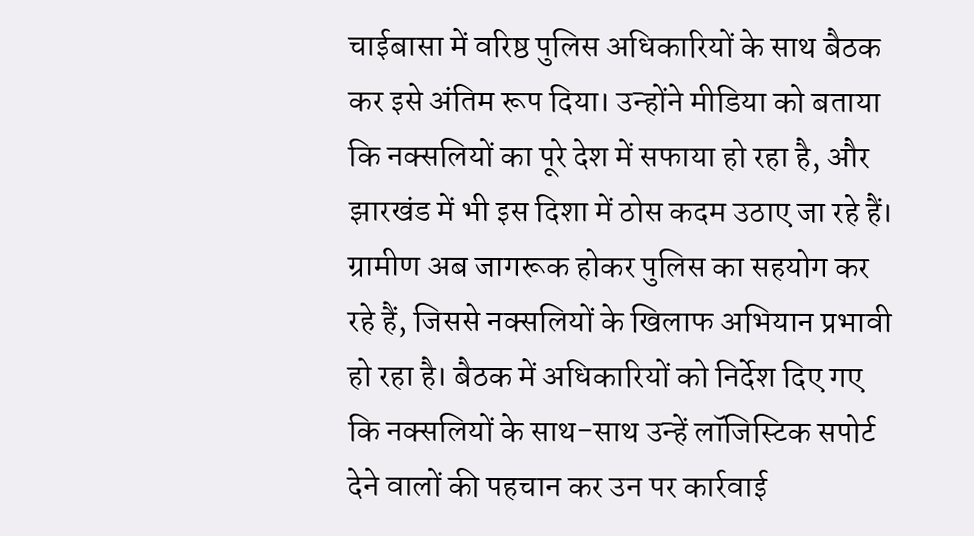चाईबासा में वरिष्ठ पुलिस अधिकारियों के साथ बैठक कर इसे अंतिम रूप दिया। उन्होंने मीडिया को बताया कि नक्सलियों का पूरे देश में सफाया हो रहा है, और झारखंड में भी इस दिशा में ठोस कदम उठाए जा रहे हैं। ग्रामीण अब जागरूक होकर पुलिस का सहयोग कर रहे हैं, जिससे नक्सलियों के खिलाफ अभियान प्रभावी हो रहा है। बैठक में अधिकारियों को निर्देश दिए गए कि नक्सलियों के साथ-साथ उन्हें लॉजिस्टिक सपोर्ट देने वालों की पहचान कर उन पर कार्रवाई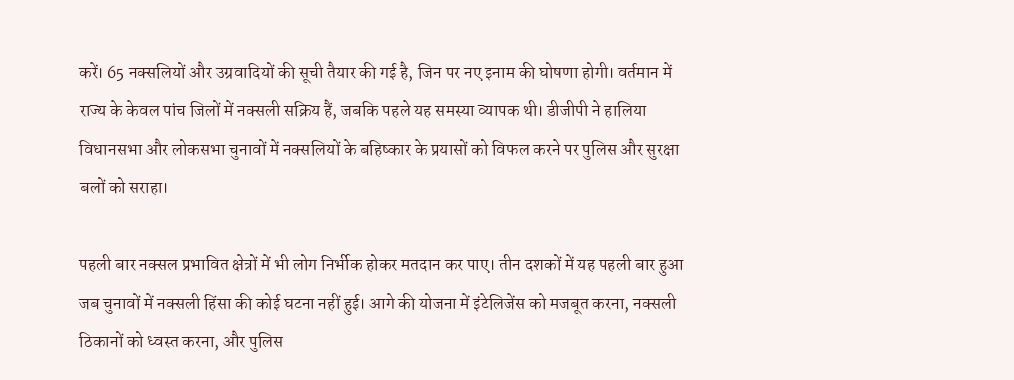करें। 65 नक्सलियों और उग्रवादियों की सूची तैयार की गई है, जिन पर नए इनाम की घोषणा होगी। वर्तमान में राज्य के केवल पांच जिलों में नक्सली सक्रिय हैं, जबकि पहले यह समस्या व्यापक थी। डीजीपी ने हालिया विधानसभा और लोकसभा चुनावों में नक्सलियों के बहिष्कार के प्रयासों को विफल करने पर पुलिस और सुरक्षा बलों को सराहा।

पहली बार नक्सल प्रभावित क्षेत्रों में भी लोग निर्भीक होकर मतदान कर पाए। तीन दशकों में यह पहली बार हुआ जब चुनावों में नक्सली हिंसा की कोई घटना नहीं हुई। आगे की योजना में इंटेलिजेंस को मजबूत करना, नक्सली ठिकानों को ध्वस्त करना, और पुलिस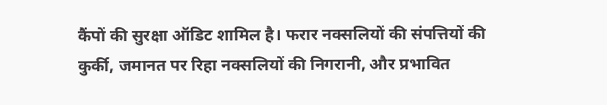कैंपों की सुरक्षा ऑडिट शामिल है। फरार नक्सलियों की संपत्तियों की कुर्की, जमानत पर रिहा नक्सलियों की निगरानी, और प्रभावित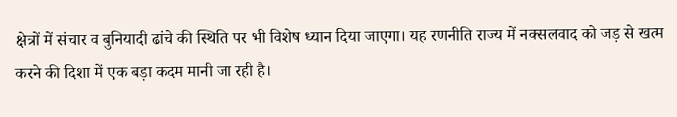क्षेत्रों में संचार व बुनियादी ढांचे की स्थिति पर भी विशेष ध्यान दिया जाएगा। यह रणनीति राज्य में नक्सलवाद को जड़ से खत्म करने की दिशा में एक बड़ा कदम मानी जा रही है।